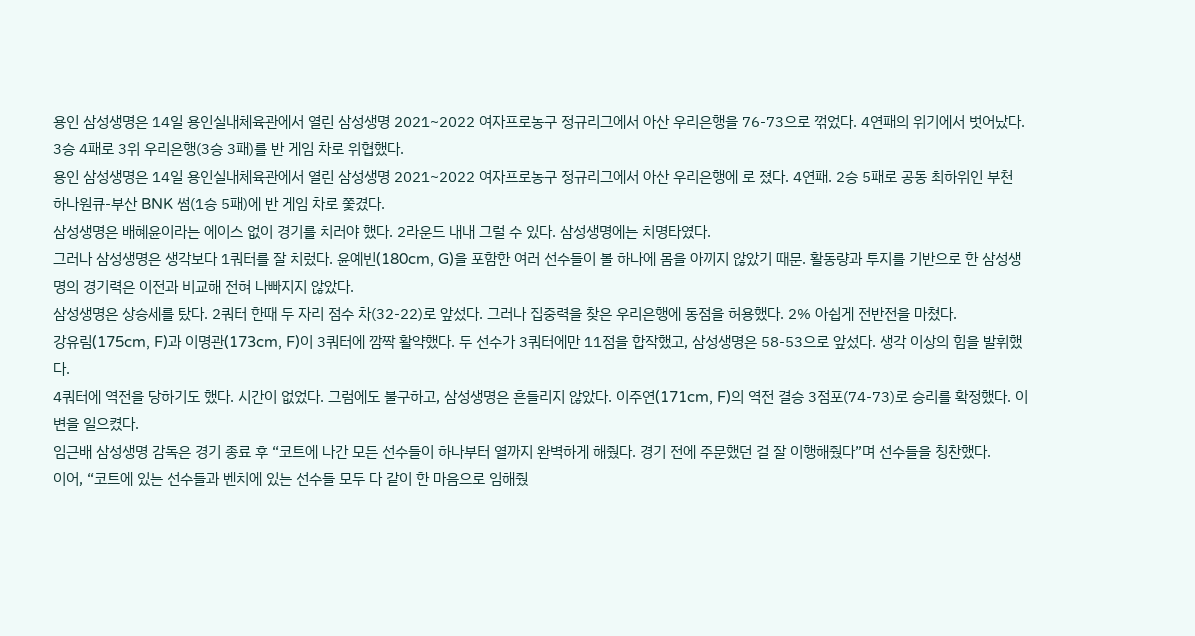용인 삼성생명은 14일 용인실내체육관에서 열린 삼성생명 2021~2022 여자프로농구 정규리그에서 아산 우리은행을 76-73으로 꺾었다. 4연패의 위기에서 벗어났다. 3승 4패로 3위 우리은행(3승 3패)를 반 게임 차로 위협했다.
용인 삼성생명은 14일 용인실내체육관에서 열린 삼성생명 2021~2022 여자프로농구 정규리그에서 아산 우리은행에 로 졌다. 4연패. 2승 5패로 공동 최하위인 부천 하나원큐-부산 BNK 썸(1승 5패)에 반 게임 차로 쫓겼다.
삼성생명은 배혜윤이라는 에이스 없이 경기를 치러야 했다. 2라운드 내내 그럴 수 있다. 삼성생명에는 치명타였다.
그러나 삼성생명은 생각보다 1쿼터를 잘 치렀다. 윤예빈(180cm, G)을 포함한 여러 선수들이 볼 하나에 몸을 아끼지 않았기 때문. 활동량과 투지를 기반으로 한 삼성생명의 경기력은 이전과 비교해 전혀 나빠지지 않았다.
삼성생명은 상승세를 탔다. 2쿼터 한때 두 자리 점수 차(32-22)로 앞섰다. 그러나 집중력을 찾은 우리은행에 동점을 허용했다. 2% 아쉽게 전반전을 마쳤다.
강유림(175cm, F)과 이명관(173cm, F)이 3쿼터에 깜짝 활약했다. 두 선수가 3쿼터에만 11점을 합작했고, 삼성생명은 58-53으로 앞섰다. 생각 이상의 힘을 발휘했다.
4쿼터에 역전을 당하기도 했다. 시간이 없었다. 그럼에도 불구하고, 삼성생명은 흔들리지 않았다. 이주연(171cm, F)의 역전 결승 3점포(74-73)로 승리를 확정했다. 이변을 일으켰다.
임근배 삼성생명 감독은 경기 종료 후 “코트에 나간 모든 선수들이 하나부터 열까지 완벽하게 해줬다. 경기 전에 주문했던 걸 잘 이행해줬다”며 선수들을 칭찬했다.
이어, “코트에 있는 선수들과 벤치에 있는 선수들 모두 다 같이 한 마음으로 임해줬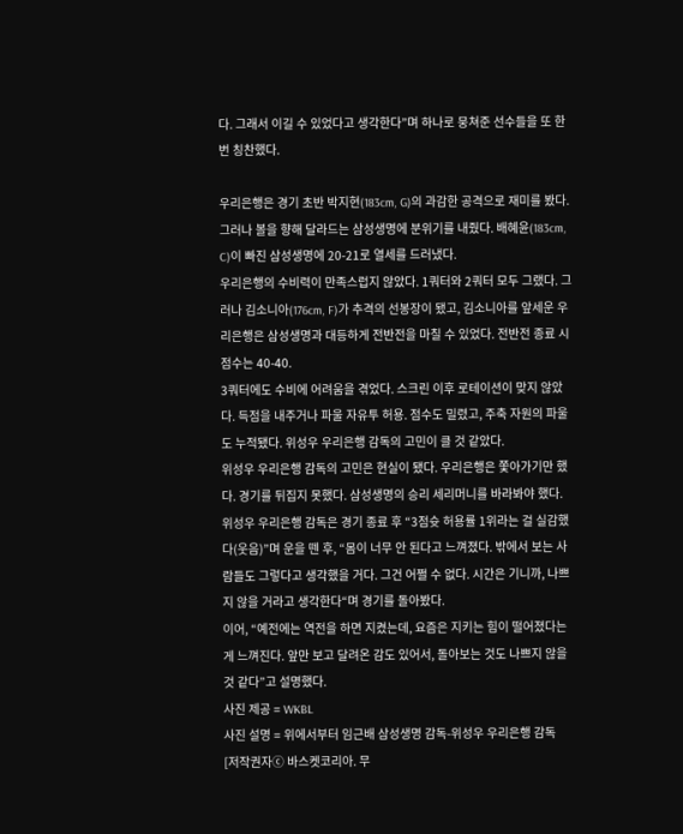다. 그래서 이길 수 있었다고 생각한다”며 하나로 뭉쳐준 선수들을 또 한 번 칭찬했다.

우리은행은 경기 초반 박지현(183cm, G)의 과감한 공격으로 재미를 봤다. 그러나 볼을 향해 달라드는 삼성생명에 분위기를 내줬다. 배혜윤(183cm, C)이 빠진 삼성생명에 20-21로 열세를 드러냈다.
우리은행의 수비력이 만족스럽지 않았다. 1쿼터와 2쿼터 모두 그랬다. 그러나 김소니아(176cm, F)가 추격의 선봉장이 됐고, 김소니아를 앞세운 우리은행은 삼성생명과 대등하게 전반전을 마칠 수 있었다. 전반전 종료 시 점수는 40-40.
3쿼터에도 수비에 어려움을 겪었다. 스크린 이후 로테이션이 맞지 않았다. 득점을 내주거나 파울 자유투 허용. 점수도 밀렸고, 주축 자원의 파울도 누적됐다. 위성우 우리은행 감독의 고민이 클 것 같았다.
위성우 우리은행 감독의 고민은 현실이 됐다. 우리은행은 쫓아가기만 했다. 경기를 뒤집지 못했다. 삼성생명의 승리 세리머니를 바라봐야 했다.
위성우 우리은행 감독은 경기 종료 후 “3점슛 허용률 1위라는 걸 실감했다(웃음)”며 운을 뗀 후, “몸이 너무 안 된다고 느껴졌다. 밖에서 보는 사람들도 그렇다고 생각했을 거다. 그건 어쩔 수 없다. 시간은 기니까, 나쁘지 않을 거라고 생각한다“며 경기를 돌아봤다.
이어, “예전에는 역전을 하면 지켰는데, 요즘은 지키는 힘이 떨어졌다는 게 느껴진다. 앞만 보고 달려온 감도 있어서, 돌아보는 것도 나쁘지 않을 것 같다”고 설명했다.
사진 제공 = WKBL
사진 설명 = 위에서부터 임근배 삼성생명 감독-위성우 우리은행 감독
[저작권자ⓒ 바스켓코리아. 무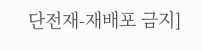단전재-재배포 금지]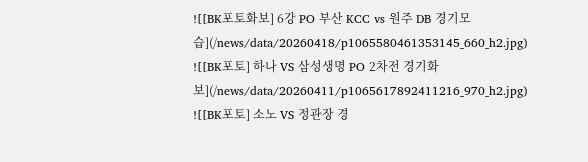![[BK포토화보] 6강 PO 부산 KCC vs 원주 DB 경기모습](/news/data/20260418/p1065580461353145_660_h2.jpg)
![[BK포토] 하나 VS 삼성생명 PO 2차전 경기화보](/news/data/20260411/p1065617892411216_970_h2.jpg)
![[BK포토] 소노 VS 정관장 경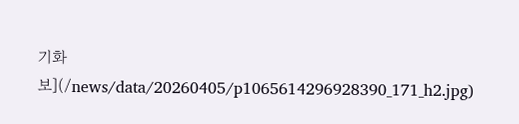기화보](/news/data/20260405/p1065614296928390_171_h2.jpg)